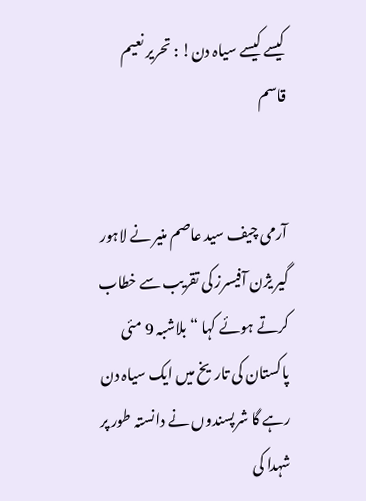کیسے کیسے سیاہ دن! : تحریر نعیم قاسم


آرمی چیف سید عاصم منیر نے لاہور گیر یژن آفیسرز کی تقریب سے خطاب کرتے ہوئے کہا “بلاشبہ 9 مئی پاکستان کی تاریخ میں ایک سیاہ دن رہے گا شرپسندوں نے دانستہ طور پر شہدا کی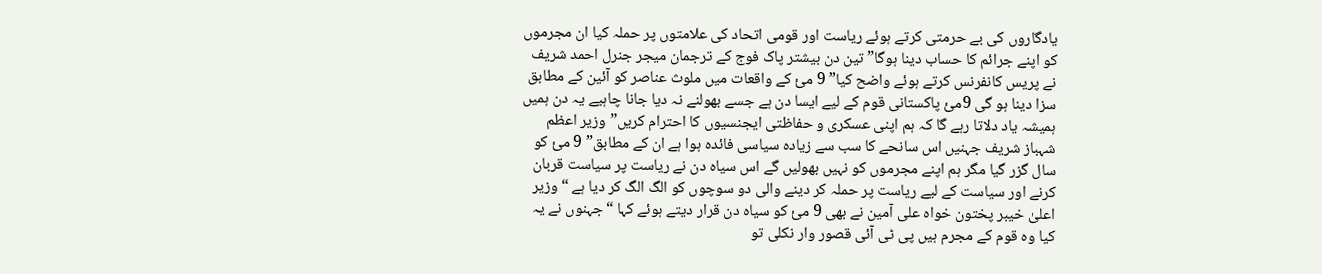یادگاروں کی بے حرمتی کرتے ہوئے ریاست اور قومی اتحاد کی علامتوں پر حملہ کیا ان مجرموں کو اپنے جرائم کا حساب دینا ہوگا” تین دن بیشتر پاک فوج کے ترجمان میجر جنرل احمد شریف نے پریس کانفرنس کرتے ہوئے واضح کیا” 9 مئ کے واقعات میں ملوث عناصر کو آئین کے مطابق سزا دینا ہو گی 9مئ پاکستانی قوم کے لیے ایسا دن ہے جسے بھولنے نہ دیا جانا چاہیے یہ دن ہمیں ہمیشہ یاد دلاتا رہے گا کہ ہم اپنی عسکری و حفاظتی ایجنسیوں کا احترام کریں”وزیر اعظم شہباز شریف جہنیں اس سانحے کا سب سے زیادہ سیاسی فائدہ ہوا ہے ان کے مطابق” 9 مئ کو سال گزر گیا مگر ہم اپنے مجرموں کو نہیں بھولیں گے اس سیاہ دن نے ریاست پر سیاست قربان کرنے اور سیاست کے لیے ریاست پر حملہ کر دینے والی دو سوچوں کو الگ الگ کر دیا ہے “وزیر اعلیٰ خیبر پختون خواہ علی آمین نے بھی 9 مئ کو سیاہ دن قرار دیتے ہوئے کہا “جہنوں نے یہ کیا وہ قوم کے مجرم ہیں پی ٹی آئی قصور وار نکلی تو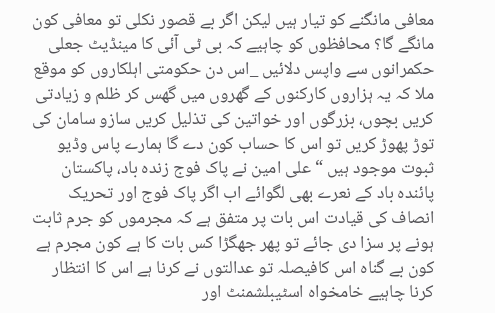معافی مانگنے کو تیار ہیں لیکن اگر بے قصور نکلی تو معافی کون مانگے گا؟ محافظوں کو چاہیے کہ بی ٹی آئی کا مینڈیٹ جعلی حکمرانوں سے واپس دلائیں _اس دن حکومتی اہلکاروں کو موقع ملا کہ یہ ہزاروں کارکنوں کے گھروں میں گھس کر ظلم و زیادتی کریں بچوں، بزرگوں اور خواتین کی تذلیل کریں سازو سامان کی توڑ پھوڑ کریں تو اس کا حساب کون دے گا ہمارے پاس وڈیو ثبوت موجود ہیں “علی امین نے پاک فوج زندہ باد، پاکستان پائندہ باد کے نعرے بھی لگوائے اب اگر پاک فوج اور تحریک انصاف کی قیادت اس بات پر متفق ہے کہ مجرموں کو جرم ثابت ہونے پر سزا دی جائے تو پھر جھگڑا کس بات کا ہے کون مجرم ہے کون بے گناہ اس کافیصلہ تو عدالتوں نے کرنا ہے اس کا انتظار کرنا چاہیے خامخواہ اسٹیبلشمنٹ اور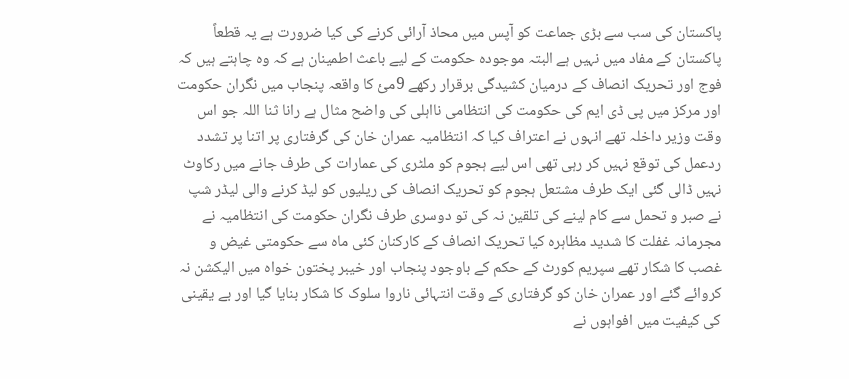پاکستان کی سب سے بڑی جماعت کو آپس میں محاذ آرائی کرنے کی کیا ضرورت ہے یہ قطعاً پاکستان کے مفاد میں نہیں ہے البتہ موجودہ حکومت کے لیے باعث اطمینان ہے کہ وہ چاہتے ہیں کہ فوج اور تحریک انصاف کے درمیان کشیدگی برقرار رکھے 9مئ کا واقعہ پنجاب میں نگران حکومت اور مرکز میں پی ڈی ایم کی حکومت کی انتظامی نااہلی کی واضح مثال ہے رانا ثنا اللہ جو اس وقت وزیر داخلہ تھے انہوں نے اعتراف کیا کہ انتظامیہ عمران خان کی گرفتاری پر اتنا پر تشدد ردعمل کی توقع نہیں کر رہی تھی اس لیے ہجوم کو ملٹری کی عمارات کی طرف جانے میں رکاوٹ نہیں ڈالی گئی ایک طرف مشتعل ہجوم کو تحریک انصاف کی ریلیوں کو لیڈ کرنے والی لیڈر شپ نے صبر و تحمل سے کام لینے کی تلقین نہ کی تو دوسری طرف نگران حکومت کی انتظامیہ نے مجرمانہ غفلت کا شدید مظاہرہ کیا تحریک انصاف کے کارکنان کئی ماہ سے حکومتی غیض و غصب کا شکار تھے سپریم کورٹ کے حکم کے باوجود پنجاب اور خیبر پختون خواہ میں الیکشن نہ کروائے گئے اور عمران خان کو گرفتاری کے وقت انتہائی ناروا سلوک کا شکار بنایا گیا اور بے یقینی کی کیفیت میں افواہوں نے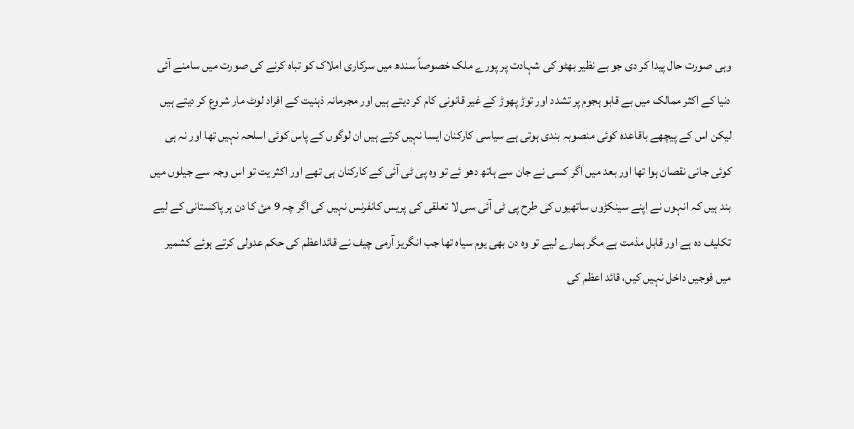وہی صورت حال پیدا کر دی جو بے نظیر بھٹو کی شہادت پر پورے ملک خصوصاً سندھ میں سرکاری املاک کو تباہ کرنے کی صورت میں سامنے آئی دنیا کے اکثر ممالک میں بے قابو ہجوم پر تشدد اور توڑ پھوڑ کے غیر قانونی کام کر دیتے ہیں اور مجرمانہ ذہنیت کے افراد لوٹ مار شروع کر دیتے ہیں لیکن اس کے پیچھے باقاعدہ کوئی منصوبہ بندی ہوتی ہے سیاسی کارکنان ایسا نہیں کرتے ہیں ان لوگوں کے پاس کوئی اسلحہ نہیں تھا اور نہ ہی کوئی جانی نقصان ہوا تھا اور بعد میں اگر کسی نے جان سے ہاتھ دھو ئے تو وہ پی ٹی آئی کے کارکنان ہی تھے اور اکثر یت تو اس وجہ سے جیلوں میں بند ہیں کہ انہوں نے اپنے سینکڑوں ساتھیوں کی طرح پی ٹی آئی سی لا تعلقی کی پریس کانفرنس نہیں کی اگر چہ 9 مئ کا دن ہر پاکستانی کے لیے تکلیف دہ ہے اور قابل مذمت ہے مگر ہمارے لیے تو وہ دن بھی یوم سیاہ تھا جب انگریز آرمی چیف نے قائداعظم کی حکم عدولی کرتے ہوئے کشمیر میں فوجیں داخل نہیں کیں، قائد اعظم کی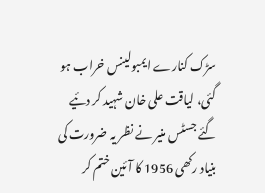سڑک کنارے ایمبولینس خراب ہو گئی، لیاقت علی خان شہید کر دئیے گئے جسٹس منیر نے نظر یہ ضرورت کی بنیاد رکھی 1956 کا آئین ختم کر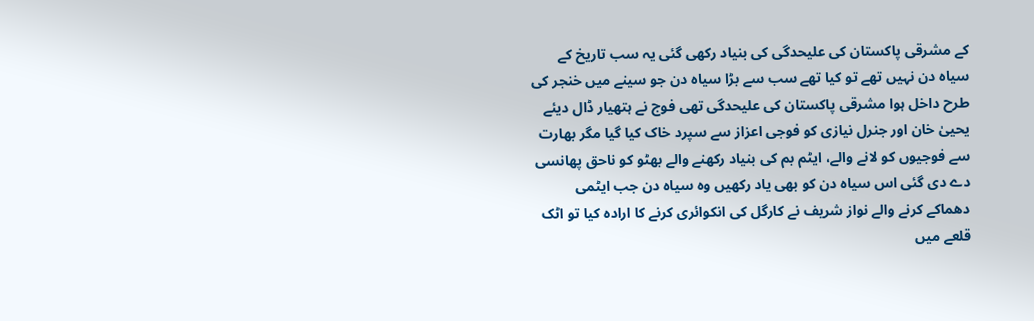کے مشرقی پاکستان کی علیحدگی کی بنیاد رکھی گئی یہ سب تاریخ کے سیاہ دن نہیں تھے تو کیا تھے سب سے بڑا سیاہ دن جو سینے میں خنجر کی طرح داخل ہوا مشرقی پاکستان کی علیحدگی تھی فوج نے ہتھیار ڈال دیئے یحییٰ خان اور جنرل نیازی کو فوجی اعزاز سے سپرد خاک کیا گیا مگر بھارت سے فوجیوں کو لانے والے، ایٹم بم کی بنیاد رکھنے والے بھٹو کو ناحق پھانسی دے دی گئی اس سیاہ دن کو بھی یاد رکھیں وہ سیاہ دن جب ایٹمی دھماکے کرنے والے نواز شریف نے کارگل کی انکوائری کرنے کا ارادہ کیا تو اٹک قلعے میں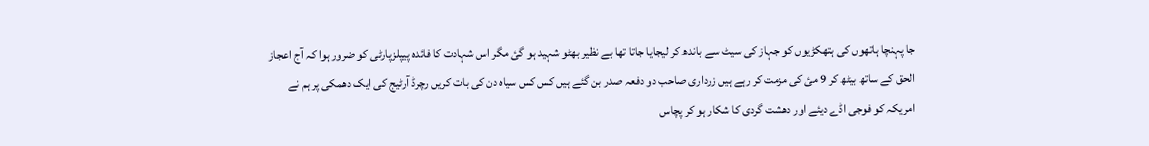جا پہنچا ہاتھوں کی ہتھکڑیوں کو جہاز کی سیٹ سے باندھ کر لیجایا جاتا تھا بے نظیر بھٹو شہید ہو گئ مگر اس شہادت کا فائدہ پیپلزپارٹی کو ضرور ہوا کہ آج اعجاز الحق کے ساتھ بیٹھ کر 9 مئ کی مزمت کر رہے ہیں زرداری صاحب دو دفعہ صدر بن گئے ہیں کس کس سیاہ دن کی بات کریں رچرڈ آرٹیج کی ایک دھمکی پر ہم نے امریکہ کو فوجی اڈے دیئے اور دھشت گردی کا شکار ہو کر پچاس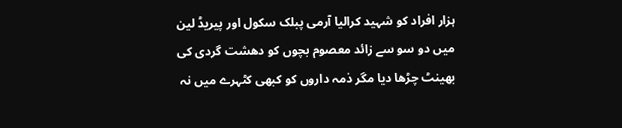ہزار افراد کو شہید کرالیا آرمی پبلک سکول اور پیریڈ لین میں دو سو سے زائد معصوم بچوں کو دھشت گردی کی بھینٹ چڑھا دیا مگر ذمہ داروں کو کبھی کٹہرے میں نہ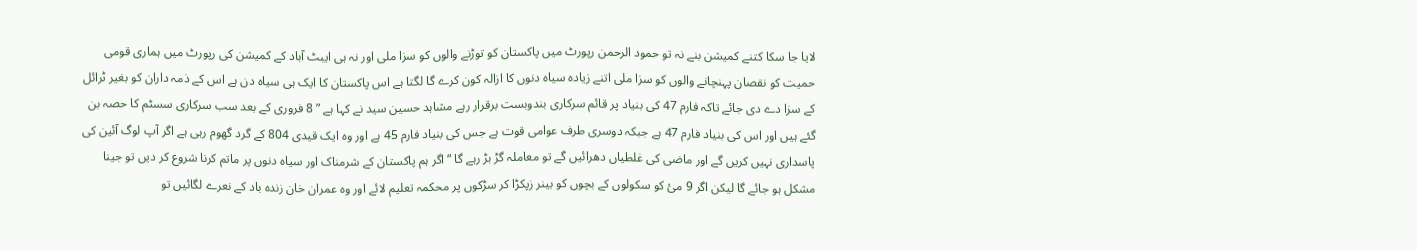لایا جا سکا کتنے کمیشن بنے نہ تو حمود الرحمن رپورٹ میں پاکستان کو توڑنے والوں کو سزا ملی اور نہ ہی ایبٹ آباد کے کمیشن کی رپورٹ میں ہماری قومی حمیت کو نقصان پہنچانے والوں کو سزا ملی اتنے زیادہ سیاہ دنوں کا ازالہ کون کرے گا لگتا ہے اس پاکستان کا ایک ہی سیاہ دن ہے اس کے ذمہ داران کو بغیر ٹرائل کے سزا دے دی جائے تاکہ فارم 47 کی بنیاد پر قائم سرکاری بندوبست برقرار رہے مشاہد حسین سید نے کہا ہے ” 8 فروری کے بعد سب سرکاری سسٹم کا حصہ بن گئے ہیں اور اس کی بنیاد فارم 47 ہے جبکہ دوسری طرف عوامی قوت ہے جس کی بنیاد فارم 45 ہے اور وہ ایک قیدی 804 کے گرد گھوم رہی ہے اگر آپ لوگ آئین کی پاسداری نہیں کریں گے اور ماضی کی غلطیاں دھرائیں گے تو معاملہ گڑ بڑ رہے گا “اگر ہم پاکستان کے شرمناک اور سیاہ دنوں پر ماتم کرنا شروع کر دیں تو جینا مشکل ہو جائے گا لیکن اگر 9 مئ کو سکولوں کے بچوں کو بینر زپکڑا کر سڑکوں پر محکمہ تعلیم لائے اور وہ عمران خان زندہ باد کے نعرے لگائیں تو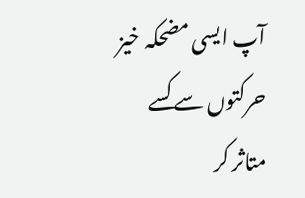آپ ایسی مضحکہ خیز حرکتوں سے کسے متاثر کر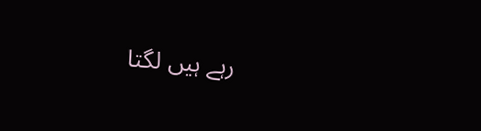رہے ہیں لگتا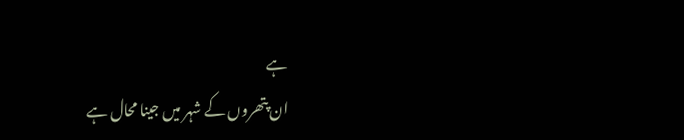ہے
ان پتھروں کے شہر میں جینا محال ہے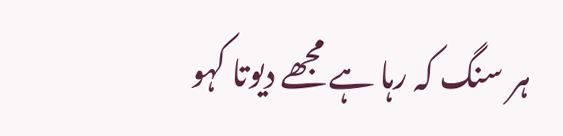ہر سنگ کہ رہا ہے مجھے دیوتا کہو